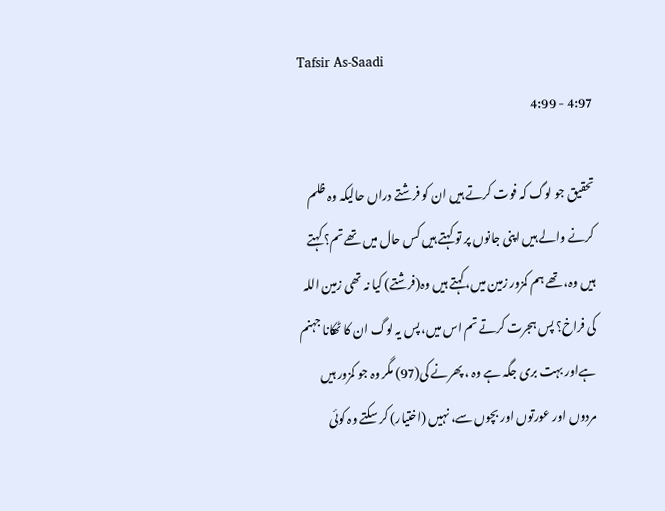Tafsir As-Saadi
4:97 - 4:99

تحقیق جو لوگ کہ فوت کرتے ہیں ان کو فرشتے دراں حالیکہ وہ ظلم کرنے والے ہیں اپنی جانوں پر تو کہتے ہیں کس حال میں تھے تم؟ کہتے ہیں وہ، تھے ہم کمزور زمین میں، کہتے ہیں وہ(فرشتے) کیا نہ تھی زمین اللہ کی فراخ؟ پس ہجرت کرتے تم اس میں، پس یہ لوگ ان کا ٹھکانا جہنم ہےاور بہت بری جگہ ہے وہ ، پھرنے کی(97) مگر وہ جو کمزور ہیں مردوں اور عورتوں اور بچوں سے، نہیں (اختیار) کر سکتے وہ کوئی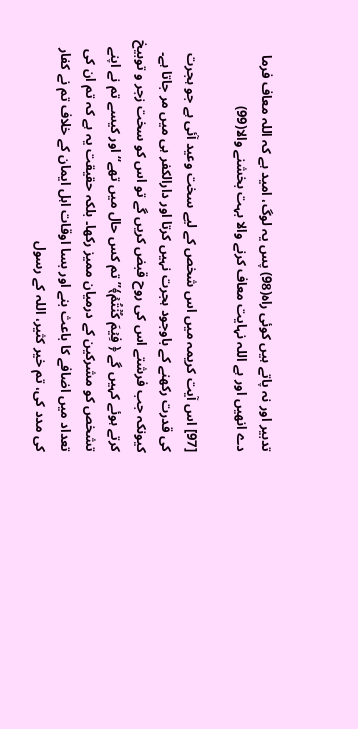تدبیر اور نہ پاتے ہیں کوئی راہ(98) پس یہ لوگ، امید ہے کہ اللہ معاف فرما دے انھیں اور ہے اللہ نہایت معاف کرنے والا بہت بخشنے والا(99)

[97] اس آیت کریمہ میں اس شخص کے لیے سخت وعید آئی ہے جو ہجرت کی قدرت رکھنے کے باوجود ہجرت نہیں کرتا اور دارالکفر ہی میں مر جاتا ہے۔ کیونکہ جب فرشتے اس کی روح قبض کریں گے تو اس کو سخت زجر و توبیخ کرتے ہوئے کہیں گے ﴿ فِيۡمَ كُنۡتُمۡ﴾’’تم کس حال میں تھے‘‘ اور کیسے تم نے اپنے تشخص کو مشرکین کے درمیان ممیز رکھا۔ بلکہ حقیقت یہ ہے کہ تم ان کی تعداد میں اضافے کا باعث بنے اور بسا اوقات اہل ایمان کے خلاف تم نے کفار کی مدد کی، تم خیر کثیر، اللہ کے رسول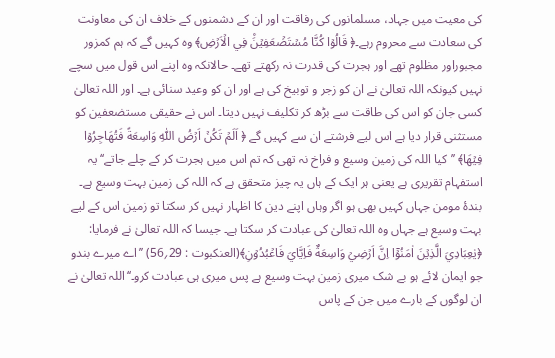کی معیت میں جہاد، مسلمانوں کی رفاقت اور ان کے دشمنوں کے خلاف ان کی معاونت کی سعادت سے محروم رہے۔﴿ قَالُوۡا كُنَّا مُسۡتَضۡعَفِيۡنَ۠ فِي الۡاَرۡضِ﴾ وہ کہیں گے کہ ہم کمزور مجبوراور مظلوم تھے اور ہجرت کی قدرت نہ رکھتے تھے۔ حالانکہ وہ اپنے اس قول میں سچے نہیں کیونکہ اللہ تعالیٰ نے ان کو زجر و توبیخ کی ہے اور ان کو وعید سنائی ہے۔ اور اللہ تعالیٰ کسی جان کو اس کی طاقت سے بڑھ کر تکلیف نہیں دیتا۔ اس نے حقیقی مستضعفین کو مستثنی قرار دیا ہے اس لیے فرشتے ان سے کہیں گے ﴿ اَلَمۡ تَكُنۡ اَرۡضُ اللّٰهِ وَاسِعَةً فَتُهَاجِرُوۡا فِيۡهَا﴾ ’’کیا اللہ کی زمین وسیع و فراخ نہ تھی کہ تم اس میں ہجرت کر کے چلے جاتے‘‘ یہ استفہام تقریری ہے یعنی ہر ایک کے ہاں یہ چیز متحقق ہے کہ اللہ کی زمین بہت وسیع ہے۔ بندۂ مومن جہاں کہیں بھی ہو اگر وہاں اپنے دین کا اظہار نہیں کر سکتا تو زمین اس کے لیے بہت وسیع ہے جہاں وہ اللہ تعالیٰ کی عبادت کر سکتا ہے۔ جیسا کہ اللہ تعالیٰ نے فرمایا: ﴿يٰعِبَادِيَ الَّذِيۡنَ اٰمَنُوۡۤا اِنَّ اَرۡضِيۡ وَاسِعَةٌ فَاِيَّايَ فَاعۡبُدُوۡنِ﴾(العنکبوت : 29؍56) ’’اے میرے بندو جو ایمان لائے ہو بے شک میری زمین بہت وسیع ہے پس میری ہی عبادت کرو۔‘‘اللہ تعالیٰ نے ان لوگوں کے بارے میں جن کے پاس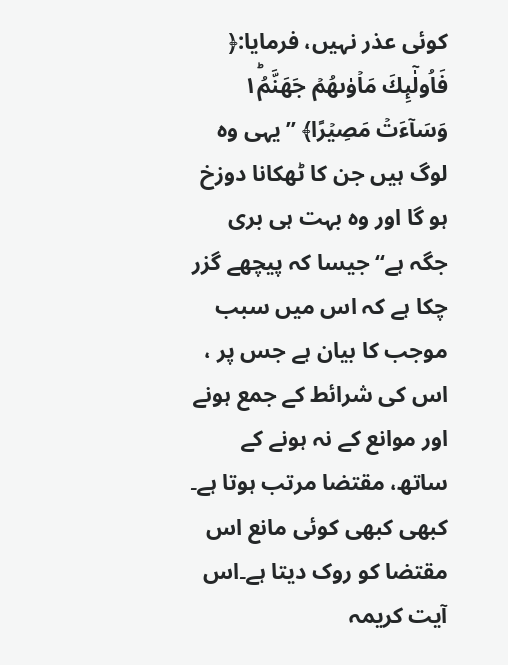کوئی عذر نہیں، فرمایا:﴿ فَاُولٰٓىِٕكَ مَاۡوٰىهُمۡ جَهَنَّمُ١ؕ وَسَآءَتۡ مَصِيۡرًا﴾ ’’یہی وہ لوگ ہیں جن کا ٹھکانا دوزخ ہو گا اور وہ بہت ہی بری جگہ ہے‘‘ جیسا کہ پیچھے گزر چکا ہے کہ اس میں سبب موجب کا بیان ہے جس پر ، اس کی شرائط کے جمع ہونے اور موانع کے نہ ہونے کے ساتھ، مقتضا مرتب ہوتا ہے۔ کبھی کبھی کوئی مانع اس مقتضا کو روک دیتا ہے۔اس آیت کریمہ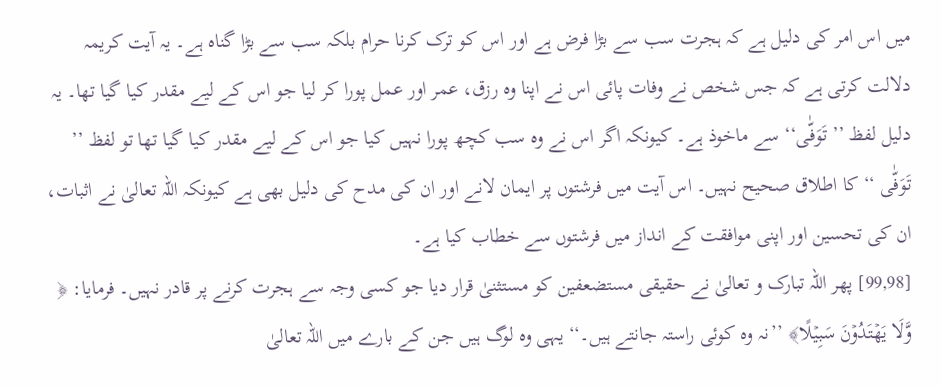میں اس امر کی دلیل ہے کہ ہجرت سب سے بڑا فرض ہے اور اس کو ترک کرنا حرام بلکہ سب سے بڑا گناہ ہے۔ یہ آیت کریمہ دلالت کرتی ہے کہ جس شخص نے وفات پائی اس نے اپنا وہ رزق، عمر اور عمل پورا کر لیا جو اس کے لیے مقدر کیا گیا تھا۔ یہ دلیل لفظ ’’تَوَفّٰی‘‘ سے ماخوذ ہے۔ کیونکہ اگر اس نے وہ سب کچھ پورا نہیں کیا جو اس کے لیے مقدر کیا گیا تھا تو لفظ ’’ تَوَفّٰی ‘‘ کا اطلاق صحیح نہیں۔ اس آیت میں فرشتوں پر ایمان لانے اور ان کی مدح کی دلیل بھی ہے کیونکہ اللہ تعالیٰ نے اثبات، ان کی تحسین اور اپنی موافقت کے انداز میں فرشتوں سے خطاب کیا ہے۔
[99,98] پھر اللہ تبارک و تعالیٰ نے حقیقی مستضعفین کو مستثنیٰ قرار دیا جو کسی وجہ سے ہجرت کرنے پر قادر نہیں۔ فرمایا: ﴿ وَّلَا يَهۡتَدُوۡنَ سَبِيۡلًا﴾ ’’نہ وہ کوئی راستہ جانتے ہیں۔‘‘ یہی وہ لوگ ہیں جن کے بارے میں اللہ تعالیٰ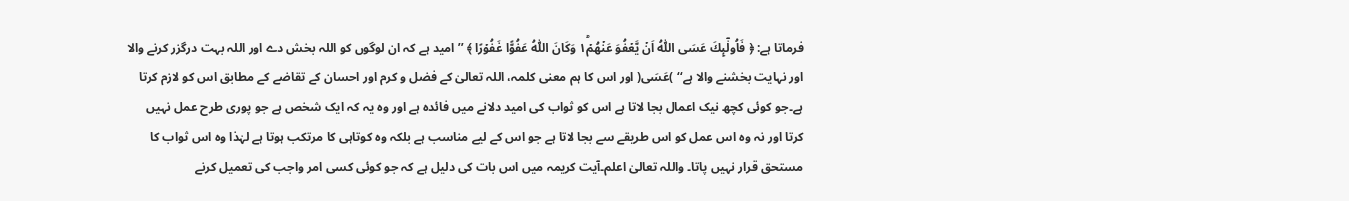فرماتا ہے: ﴿ فَاُولٰٓىِٕكَ عَسَى اللّٰهُ اَنۡ يَّعۡفُوَ عَنۡهُمۡ١ؕ وَكَانَ اللّٰهُ عَفُوًّا غَفُوۡرًا ﴾ ’’امید ہے کہ ان لوگوں کو اللہ بخش دے اور اللہ بہت درگزر کرنے والا اور نہایت بخشنے والا ہے‘‘ )عَسَی( اور اس کا ہم معنی کلمہ، اللہ تعالیٰ کے فضل و کرم اور احسان کے تقاضے کے مطابق اس کو لازم کرتا ہے۔جو کوئی کچھ نیک اعمال بجا لاتا ہے اس کو ثواب کی امید دلانے میں فائدہ ہے اور وہ یہ کہ ایک شخص ہے جو پوری طرح عمل نہیں کرتا اور نہ وہ اس عمل کو اس طریقے سے بجا لاتا ہے جو اس کے لیے مناسب ہے بلکہ وہ کوتاہی کا مرتکب ہوتا ہے لہٰذا وہ اس ثواب کا مستحق قرار نہیں پاتا۔ واللہ تعالیٰ اعلم۔آیت کریمہ میں اس بات کی دلیل ہے کہ جو کوئی کسی امر واجب کی تعمیل کرنے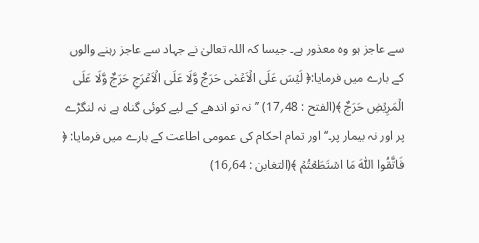سے عاجز ہو وہ معذور ہے۔ جیسا کہ اللہ تعالیٰ نے جہاد سے عاجز رہنے والوں کے بارے میں فرمایا:﴿ لَيۡسَ عَلَى الۡاَعۡمٰى حَرَجٌ وَّلَا عَلَى الۡاَعۡرَجِ حَرَجٌ وَّلَا عَلَى الۡمَرِيۡضِ حَرَجٌ ﴾(الفتح : 48؍17) ’’نہ تو اندھے کے لیے کوئی گناہ ہے نہ لنگڑے پر اور نہ بیمار پر۔‘‘ اور تمام احکام کی عمومی اطاعت کے بارے میں فرمایا: ﴿ فَاتَّقُوا اللّٰهَ مَا اسۡتَطَعۡتُمۡ ﴾(التغابن : 64؍16)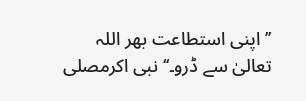’’اپنی استطاعت بھر اللہ تعالیٰ سے ڈرو۔‘‘ نبی اکرمصلى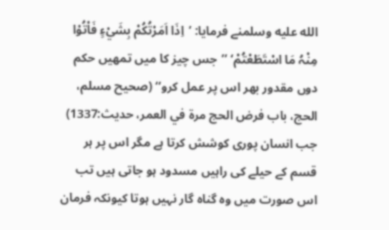الله عليه وسلمنے فرمایا: ’اِذَا اَمَرْتُکُمْ بِشَيْءٍ فَاْتُوْا مِنْہُ مَا اسْتَطَعْتُمْ‘ ’’جس چیز کا میں تمھیں حکم دوں مقدور بھر اس پر عمل کرو‘‘ (صحیح مسلم، الحج، باب فرض الحج مرۃ في العمر، حديث:1337) جب انسان پوری کوشش کرتا ہے مگر اس پر ہر قسم کے حیلے کی راہیں مسدود ہو جاتی ہیں تب اس صورت میں وہ گناہ گار نہیں ہوتا کیونکہ فرمان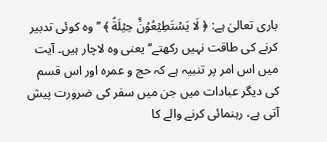باری تعالیٰ ہے: ﴿ لَا يَسۡتَطِيۡعُوۡنَ۠ حِيۡلَةً ﴾ ’’وہ کوئی تدبیر کرنے کی طاقت نہیں رکھتے‘‘ یعنی وہ لاچار ہیں۔ آیت میں اس امر پر تنبیہ ہے کہ حج و عمرہ اور اس قسم کی دیگر عبادات میں جن میں سفر کی ضرورت پیش آتی ہے، رہنمائی کرنے والے کا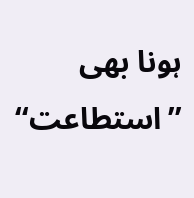ہونا بھی ’’استطاعت‘‘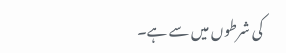کی شرطوں میں سے ہے۔